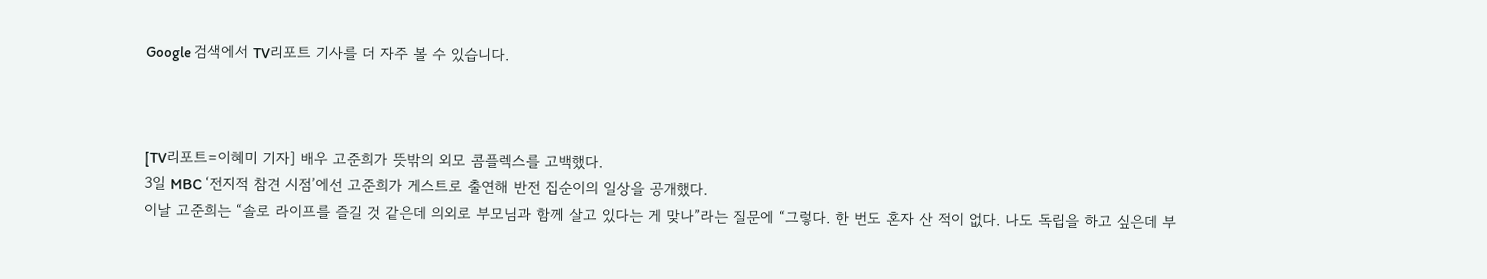Google 검색에서 TV리포트 기사를 더 자주 볼 수 있습니다.



[TV리포트=이혜미 기자] 배우 고준희가 뜻밖의 외모 콤플렉스를 고백했다.
3일 MBC ‘전지적 참견 시점’에선 고준희가 게스트로 출연해 반전 집순이의 일상을 공개했다.
이날 고준희는 “솔로 라이프를 즐길 것 같은데 의외로 부모님과 함께 살고 있다는 게 맞나”라는 질문에 “그렇다. 한 번도 혼자 산 적이 없다. 나도 독립을 하고 싶은데 부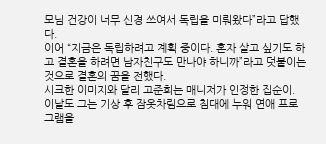모님 건강이 너무 신경 쓰여서 독립을 미뤄왔다”라고 답했다.
이어 “지금은 독립하려고 계획 중이다. 혼자 살고 싶기도 하고 결혼을 하려면 남자친구도 만나야 하니까”라고 덧붙이는 것으로 결혼의 꿈을 전했다.
시크한 이미지와 달리 고준희는 매니저가 인정한 집순이. 이날도 그는 기상 후 잠옷차림으로 침대에 누워 연애 프로그램을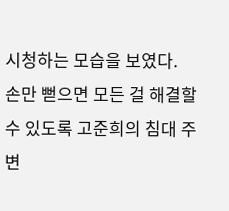시청하는 모습을 보였다. 손만 뻗으면 모든 걸 해결할 수 있도록 고준희의 침대 주변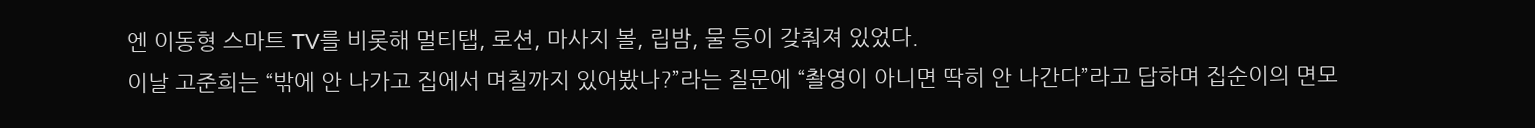엔 이동형 스마트 TV를 비롯해 멀티탭, 로션, 마사지 볼, 립밤, 물 등이 갖춰져 있었다.
이날 고준희는 “밖에 안 나가고 집에서 며칠까지 있어봤나?”라는 질문에 “촬영이 아니면 딱히 안 나간다”라고 답하며 집순이의 면모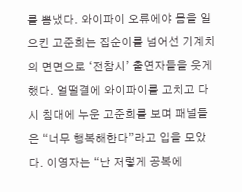를 뽐냈다. 와이파이 오류에야 몸을 일으킨 고준희는 집순이를 넘어선 기계치의 면면으로 ‘전참시’ 출연자들을 웃게 했다. 얼떨결에 와이파이를 고치고 다시 침대에 누운 고준희를 보며 패널들은 “너무 행복해한다”라고 입을 모았다. 이영자는 “난 저렇게 공복에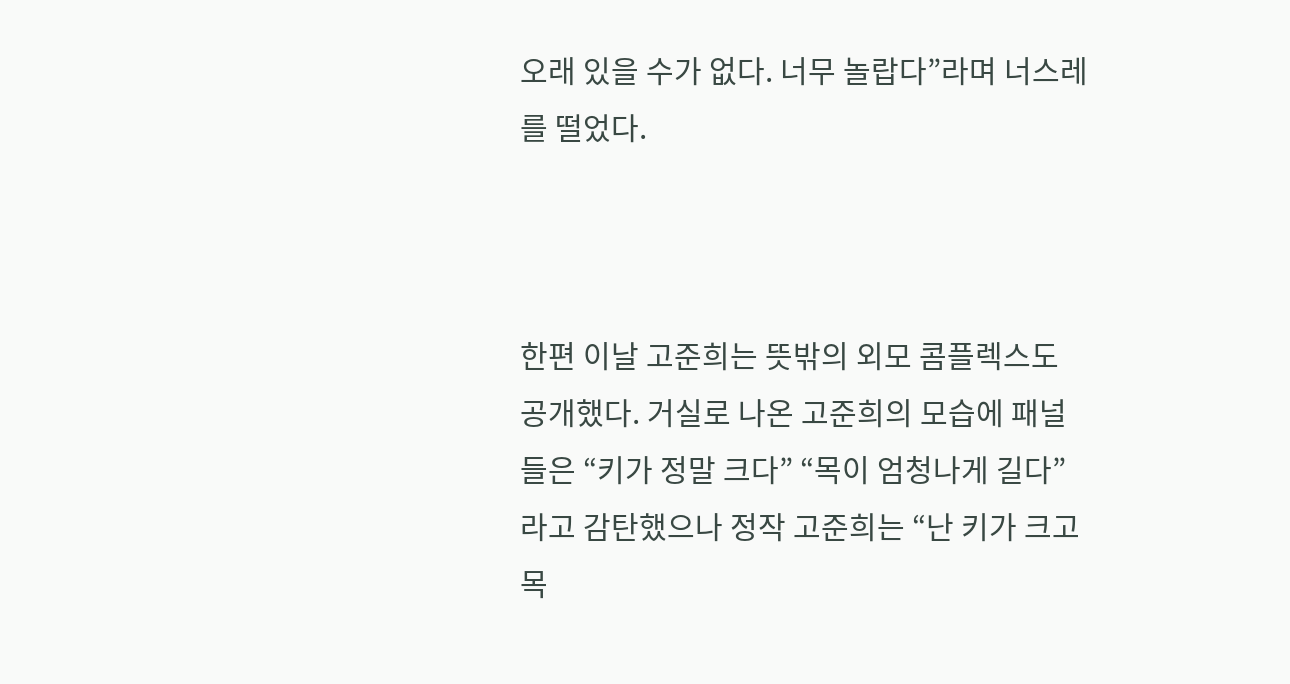오래 있을 수가 없다. 너무 놀랍다”라며 너스레를 떨었다.



한편 이날 고준희는 뜻밖의 외모 콤플렉스도 공개했다. 거실로 나온 고준희의 모습에 패널들은 “키가 정말 크다” “목이 엄청나게 길다”라고 감탄했으나 정작 고준희는 “난 키가 크고 목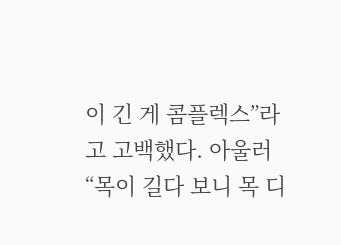이 긴 게 콤플렉스”라고 고백했다. 아울러 “목이 길다 보니 목 디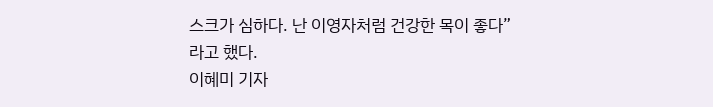스크가 심하다. 난 이영자처럼 건강한 목이 좋다”라고 했다.
이혜미 기자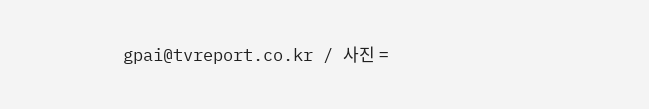gpai@tvreport.co.kr / 사진 =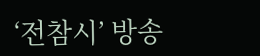‘전참시’ 방송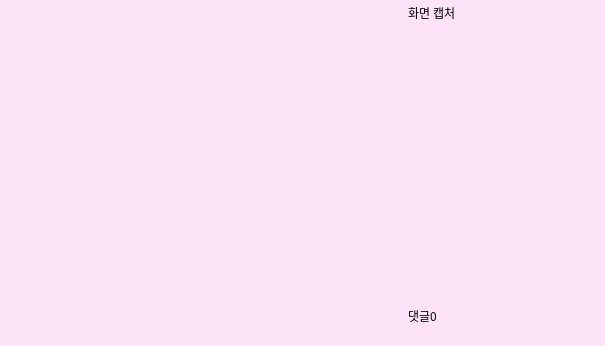화면 캡처



















댓글0